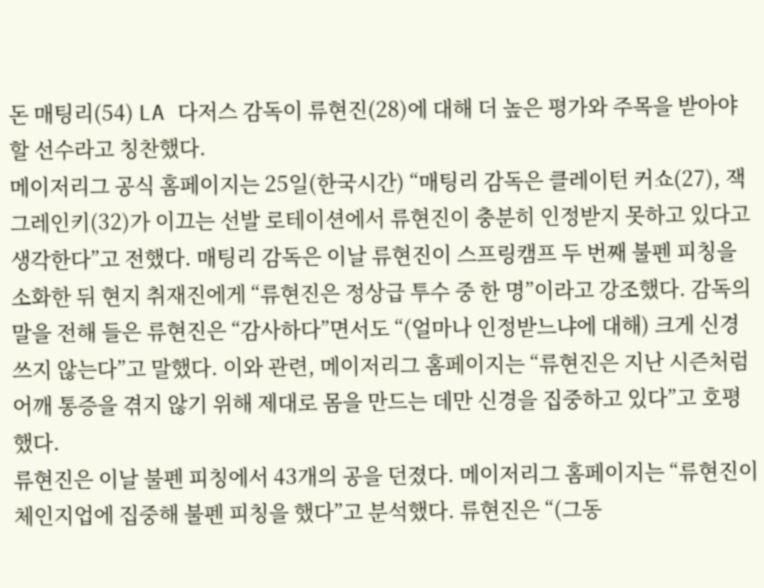돈 매팅리(54) LA 다저스 감독이 류현진(28)에 대해 더 높은 평가와 주목을 받아야 할 선수라고 칭찬했다.
메이저리그 공식 홈페이지는 25일(한국시간) “매팅리 감독은 클레이턴 커쇼(27), 잭 그레인키(32)가 이끄는 선발 로테이션에서 류현진이 충분히 인정받지 못하고 있다고 생각한다”고 전했다. 매팅리 감독은 이날 류현진이 스프링캠프 두 번째 불펜 피칭을 소화한 뒤 현지 취재진에게 “류현진은 정상급 투수 중 한 명”이라고 강조했다. 감독의 말을 전해 들은 류현진은 “감사하다”면서도 “(얼마나 인정받느냐에 대해) 크게 신경 쓰지 않는다”고 말했다. 이와 관련, 메이저리그 홈페이지는 “류현진은 지난 시즌처럼 어깨 통증을 겪지 않기 위해 제대로 몸을 만드는 데만 신경을 집중하고 있다”고 호평했다.
류현진은 이날 불펜 피칭에서 43개의 공을 던졌다. 메이저리그 홈페이지는 “류현진이 체인지업에 집중해 불펜 피칭을 했다”고 분석했다. 류현진은 “(그동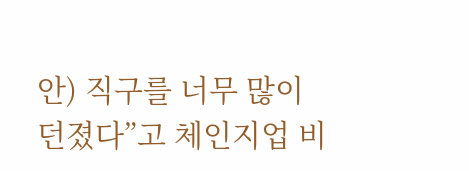안) 직구를 너무 많이 던졌다”고 체인지업 비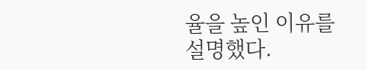율을 높인 이유를 설명했다.